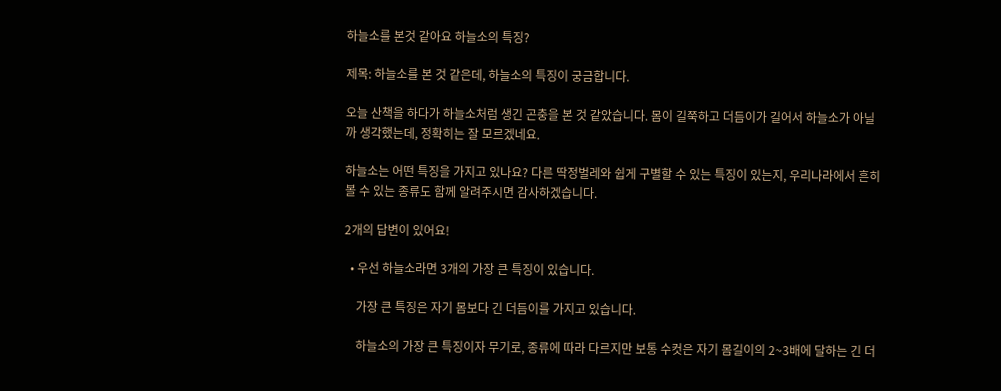하늘소를 본것 같아요 하늘소의 특징?

제목: 하늘소를 본 것 같은데, 하늘소의 특징이 궁금합니다.

오늘 산책을 하다가 하늘소처럼 생긴 곤충을 본 것 같았습니다. 몸이 길쭉하고 더듬이가 길어서 하늘소가 아닐까 생각했는데, 정확히는 잘 모르겠네요.

하늘소는 어떤 특징을 가지고 있나요? 다른 딱정벌레와 쉽게 구별할 수 있는 특징이 있는지, 우리나라에서 흔히 볼 수 있는 종류도 함께 알려주시면 감사하겠습니다.

2개의 답변이 있어요!

  • 우선 하늘소라면 3개의 가장 큰 특징이 있습니다.

    가장 큰 특징은 자기 몸보다 긴 더듬이를 가지고 있습니다.

    하늘소의 가장 큰 특징이자 무기로, 종류에 따라 다르지만 보통 수컷은 자기 몸길이의 2~3배에 달하는 긴 더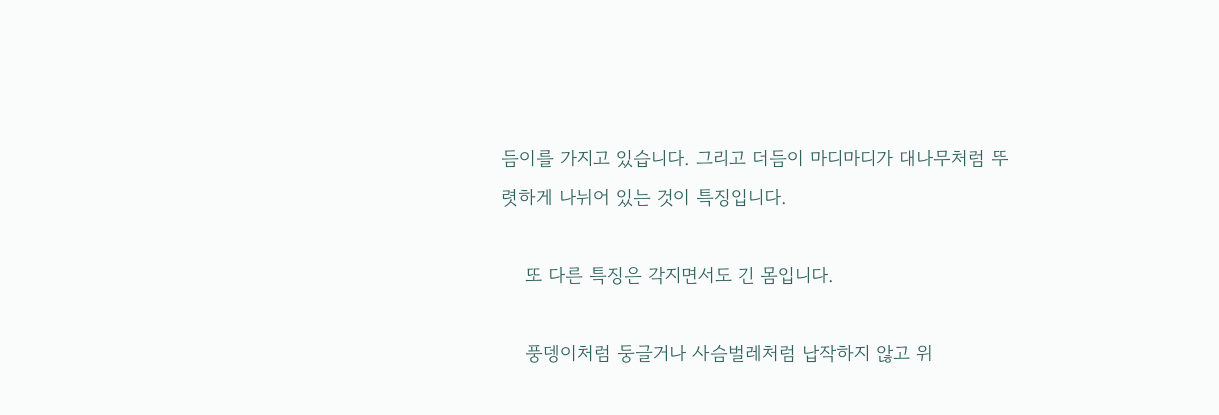듬이를 가지고 있습니다. 그리고 더듬이 마디마디가 대나무처럼 뚜렷하게 나뉘어 있는 것이 특징입니다.

    또 다른 특징은 각지면서도 긴 몸입니다.

    풍뎅이처럼 둥글거나 사슴벌레처럼 납작하지 않고 위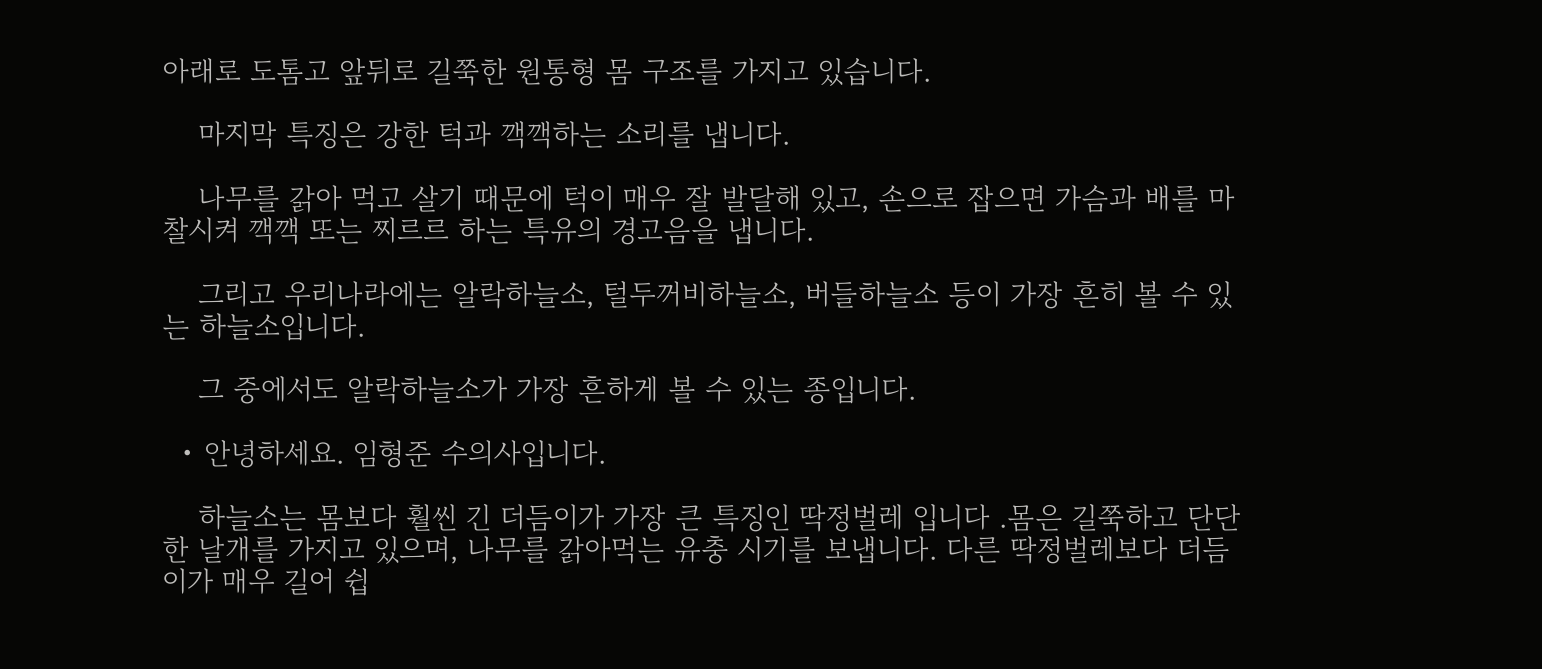아래로 도톰고 앞뒤로 길쭉한 원통형 몸 구조를 가지고 있습니다.

    마지막 특징은 강한 턱과 깩깩하는 소리를 냅니다.

    나무를 갉아 먹고 살기 때문에 턱이 매우 잘 발달해 있고, 손으로 잡으면 가슴과 배를 마찰시켜 깩깩 또는 찌르르 하는 특유의 경고음을 냅니다.

    그리고 우리나라에는 알락하늘소, 털두꺼비하늘소, 버들하늘소 등이 가장 흔히 볼 수 있는 하늘소입니다.

    그 중에서도 알락하늘소가 가장 흔하게 볼 수 있는 종입니다.

  • 안녕하세요. 임형준 수의사입니다.

    하늘소는 몸보다 훨씬 긴 더듬이가 가장 큰 특징인 딱정벌레 입니다 .몸은 길쭉하고 단단한 날개를 가지고 있으며, 나무를 갉아먹는 유충 시기를 보냅니다. 다른 딱정벌레보다 더듬이가 매우 길어 쉽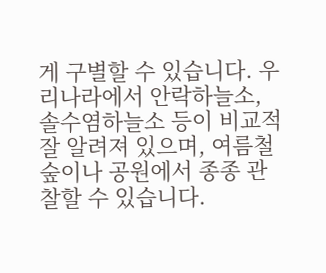게 구별할 수 있습니다. 우리나라에서 안락하늘소, 솔수염하늘소 등이 비교적 잘 알려져 있으며, 여름철 숲이나 공원에서 종종 관찰할 수 있습니다.